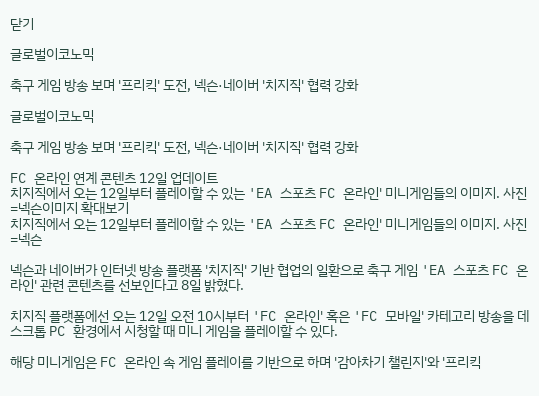닫기

글로벌이코노믹

축구 게임 방송 보며 '프리킥' 도전, 넥슨·네이버 '치지직' 협력 강화

글로벌이코노믹

축구 게임 방송 보며 '프리킥' 도전, 넥슨·네이버 '치지직' 협력 강화

FC 온라인 연계 콘텐츠 12일 업데이트
치지직에서 오는 12일부터 플레이할 수 있는 'EA 스포츠 FC 온라인' 미니게임들의 이미지. 사진=넥슨이미지 확대보기
치지직에서 오는 12일부터 플레이할 수 있는 'EA 스포츠 FC 온라인' 미니게임들의 이미지. 사진=넥슨

넥슨과 네이버가 인터넷 방송 플랫폼 '치지직' 기반 협업의 일환으로 축구 게임 'EA 스포츠 FC 온라인' 관련 콘텐츠를 선보인다고 8일 밝혔다.

치지직 플랫폼에선 오는 12일 오전 10시부터 'FC 온라인' 혹은 'FC 모바일' 카테고리 방송을 데스크톱 PC 환경에서 시청할 때 미니 게임을 플레이할 수 있다.

해당 미니게임은 FC 온라인 속 게임 플레이를 기반으로 하며 '감아차기 챌린지'와 '프리킥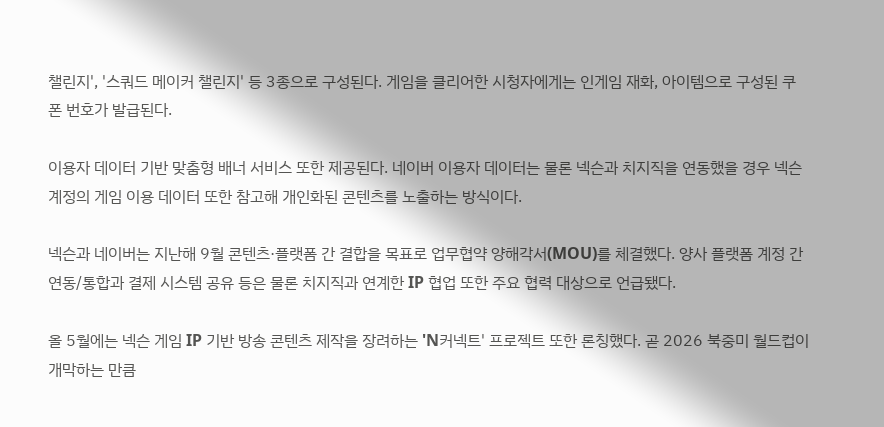챌린지', '스쿼드 메이커 챌린지' 등 3종으로 구성된다. 게임을 클리어한 시청자에게는 인게임 재화, 아이템으로 구성된 쿠폰 번호가 발급된다.

이용자 데이터 기반 맞춤형 배너 서비스 또한 제공된다. 네이버 이용자 데이터는 물론 넥슨과 치지직을 연동했을 경우 넥슨 계정의 게임 이용 데이터 또한 참고해 개인화된 콘텐츠를 노출하는 방식이다.

넥슨과 네이버는 지난해 9월 콘텐츠·플랫폼 간 결합을 목표로 업무협약 양해각서(MOU)를 체결했다. 양사 플랫폼 계정 간 연동/통합과 결제 시스템 공유 등은 물론 치지직과 연계한 IP 협업 또한 주요 협력 대상으로 언급됐다.

올 5월에는 넥슨 게임 IP 기반 방송 콘텐츠 제작을 장려하는 'N커넥트' 프로젝트 또한 론칭했다. 곧 2026 북중미 월드컵이 개막하는 만큼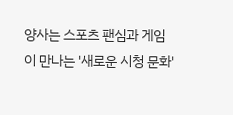양사는 스포츠 팬심과 게임이 만나는 '새로운 시청 문화'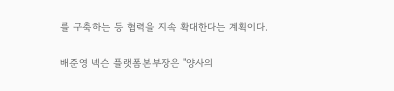를 구축하는 등 협력을 지속 확대한다는 계획이다.

배준영 넥슨 플랫폼본부장은 "양사의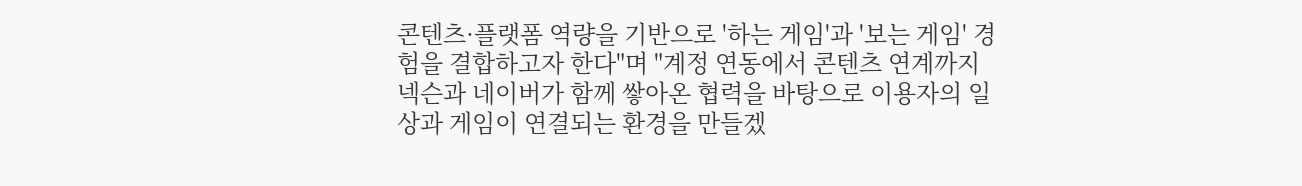콘텐츠·플랫폼 역량을 기반으로 '하는 게임'과 '보는 게임' 경험을 결합하고자 한다"며 "계정 연동에서 콘텐츠 연계까지 넥슨과 네이버가 함께 쌓아온 협력을 바탕으로 이용자의 일상과 게임이 연결되는 환경을 만들겠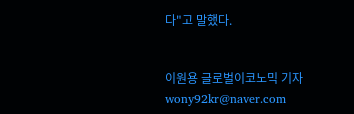다"고 말했다.


이원용 글로벌이코노믹 기자 wony92kr@naver.com